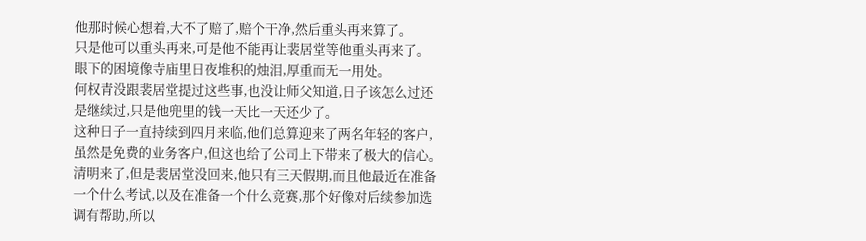他那时候心想着,大不了赔了,赔个干净,然后重头再来算了。
只是他可以重头再来,可是他不能再让裴居堂等他重头再来了。
眼下的困境像寺庙里日夜堆积的烛泪,厚重而无一用处。
何权青没跟裴居堂提过这些事,也没让师父知道,日子该怎么过还是继续过,只是他兜里的钱一天比一天还少了。
这种日子一直持续到四月来临,他们总算迎来了两名年轻的客户,虽然是免费的业务客户,但这也给了公司上下带来了极大的信心。
清明来了,但是裴居堂没回来,他只有三天假期,而且他最近在准备一个什么考试,以及在准备一个什么竞赛,那个好像对后续参加选调有帮助,所以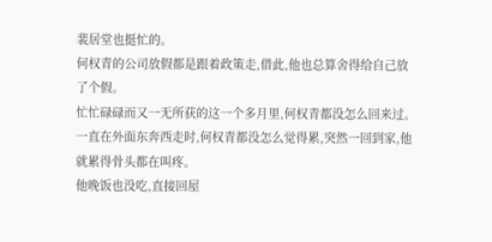裴居堂也挺忙的。
何权青的公司放假都是跟着政策走,借此,他也总算舍得给自己放了个假。
忙忙碌碌而又一无所获的这一个多月里,何权青都没怎么回来过。
一直在外面东奔西走时,何权青都没怎么觉得累,突然一回到家,他就累得骨头都在叫疼。
他晚饭也没吃,直接回屋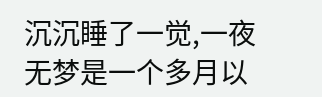沉沉睡了一觉,一夜无梦是一个多月以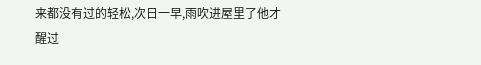来都没有过的轻松,次日一早,雨吹进屋里了他才醒过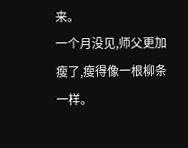来。
一个月没见,师父更加瘦了,瘦得像一根柳条一样。